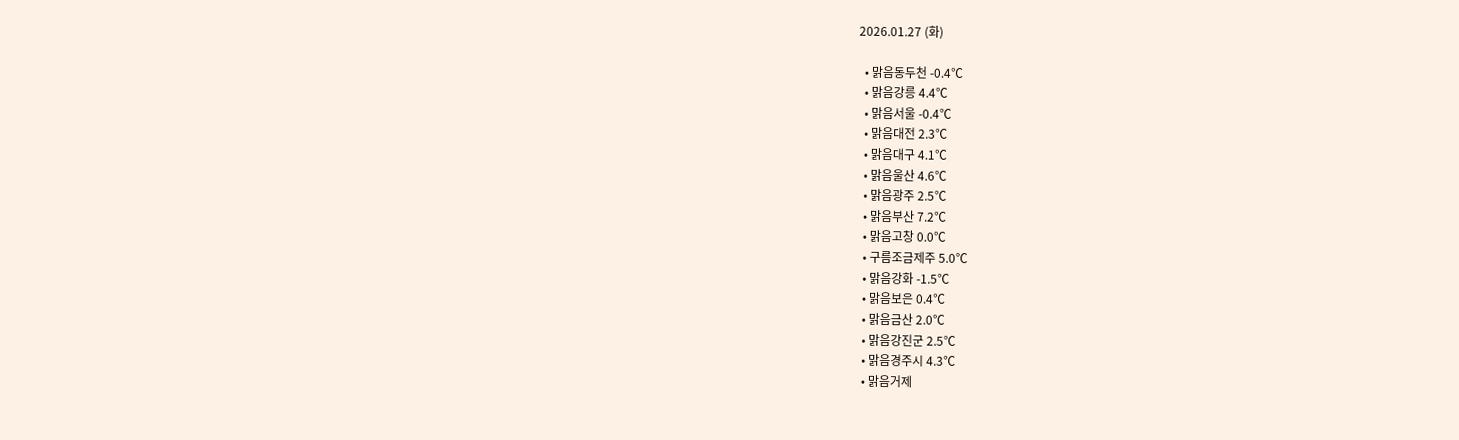2026.01.27 (화)

  • 맑음동두천 -0.4℃
  • 맑음강릉 4.4℃
  • 맑음서울 -0.4℃
  • 맑음대전 2.3℃
  • 맑음대구 4.1℃
  • 맑음울산 4.6℃
  • 맑음광주 2.5℃
  • 맑음부산 7.2℃
  • 맑음고창 0.0℃
  • 구름조금제주 5.0℃
  • 맑음강화 -1.5℃
  • 맑음보은 0.4℃
  • 맑음금산 2.0℃
  • 맑음강진군 2.5℃
  • 맑음경주시 4.3℃
  • 맑음거제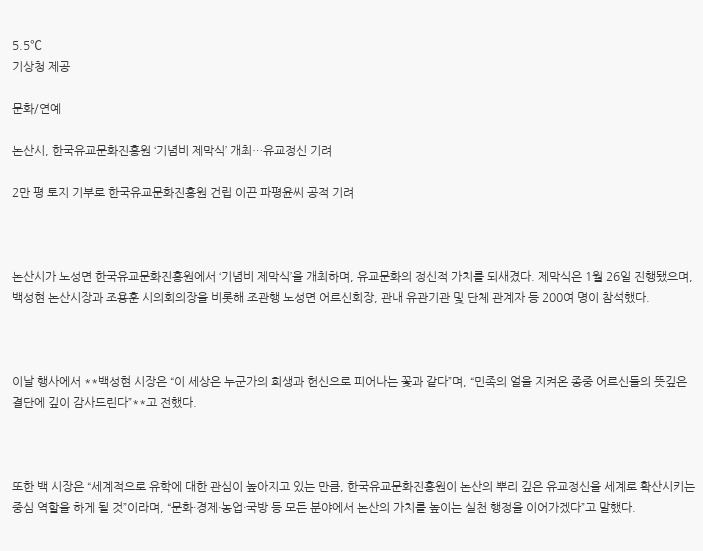5.5℃
기상청 제공

문화/연예

논산시, 한국유교문화진흥원 ‘기념비 제막식’ 개최…유교정신 기려

2만 평 토지 기부로 한국유교문화진흥원 건립 이끈 파평윤씨 공적 기려



논산시가 노성면 한국유교문화진흥원에서 ‘기념비 제막식’을 개최하며, 유교문화의 정신적 가치를 되새겼다. 제막식은 1월 26일 진행됐으며, 백성현 논산시장과 조용훈 시의회의장을 비롯해 조관행 노성면 어르신회장, 관내 유관기관 및 단체 관계자 등 200여 명이 참석했다.



이날 행사에서 **백성현 시장은 “이 세상은 누군가의 희생과 헌신으로 피어나는 꽃과 같다”며, “민족의 얼을 지켜온 종중 어르신들의 뜻깊은 결단에 깊이 감사드린다”**고 전했다.



또한 백 시장은 “세계적으로 유학에 대한 관심이 높아지고 있는 만큼, 한국유교문화진흥원이 논산의 뿌리 깊은 유교정신을 세계로 확산시키는 중심 역할을 하게 될 것”이라며, “문화·경제·농업·국방 등 모든 분야에서 논산의 가치를 높이는 실천 행정을 이어가겠다”고 말했다.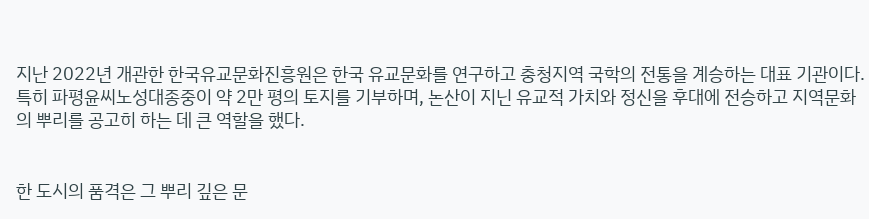지난 2022년 개관한 한국유교문화진흥원은 한국 유교문화를 연구하고 충청지역 국학의 전통을 계승하는 대표 기관이다. 특히 파평윤씨노성대종중이 약 2만 평의 토지를 기부하며, 논산이 지닌 유교적 가치와 정신을 후대에 전승하고 지역문화의 뿌리를 공고히 하는 데 큰 역할을 했다.


한 도시의 품격은 그 뿌리 깊은 문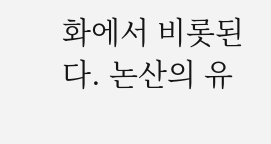화에서 비롯된다. 논산의 유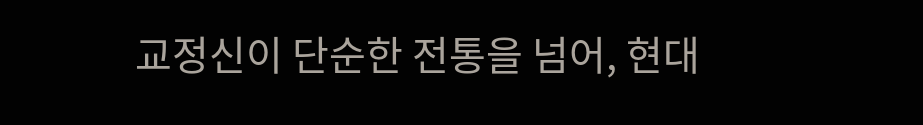교정신이 단순한 전통을 넘어, 현대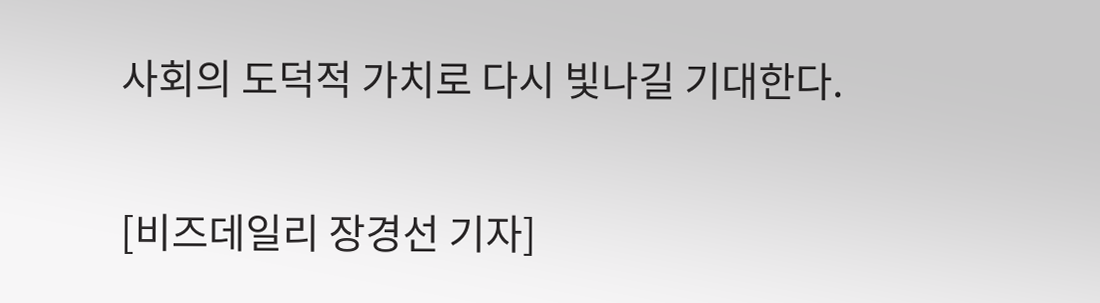사회의 도덕적 가치로 다시 빛나길 기대한다.

[비즈데일리 장경선 기자]